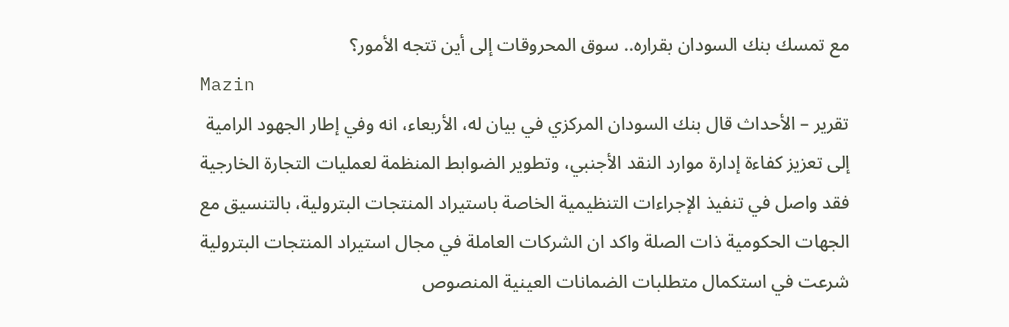مع تمسك بنك السودان بقراره.. سوق المحروقات إلى أين تتجه الأمور؟
Mazin
تقرير – الأحداث قال بنك السودان المركزي في بيان له، الأربعاء، انه وفي إطار الجهود الرامية إلى تعزيز كفاءة إدارة موارد النقد الأجنبي، وتطوير الضوابط المنظمة لعمليات التجارة الخارجية فقد واصل في تنفيذ الإجراءات التنظيمية الخاصة باستيراد المنتجات البترولية، بالتنسيق مع الجهات الحكومية ذات الصلة واكد ان الشركات العاملة في مجال استيراد المنتجات البترولية شرعت في استكمال متطلبات الضمانات العينية المنصوص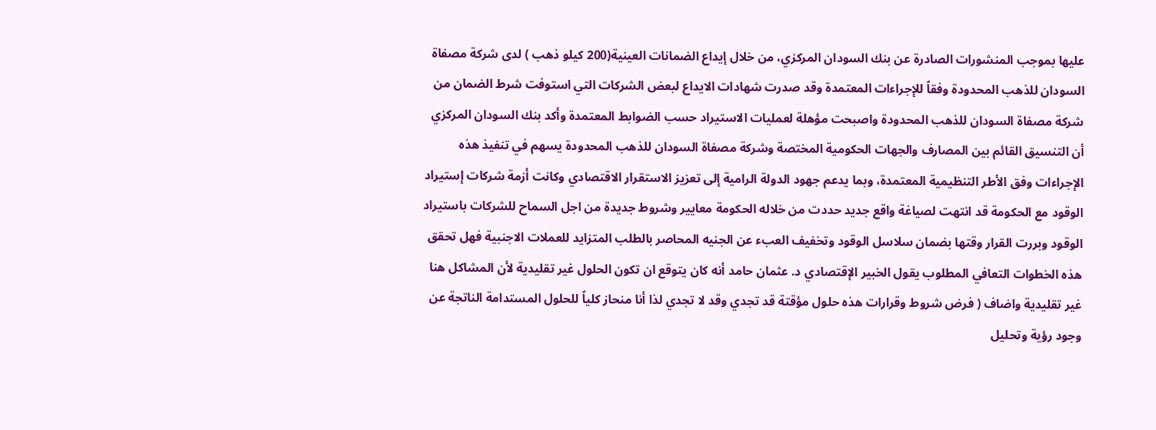عليها بموجب المنشورات الصادرة عن بنك السودان المركزي، من خلال إيداع الضمانات العينية(200 كيلو ذهب ) لدى شركة مصفاة السودان للذهب المحدودة وفقاً للإجراءات المعتمدة وقد صدرت شهادات الايداع لبعض الشركات التي استوفت شرط الضمان من شركة مصفاة السودان للذهب المحدودة واصبحت مؤهلة لعمليات الاستيراد حسب الضوابط المعتمدة وأكد بنك السودان المركزي أن التنسيق القائم بين المصارف والجهات الحكومية المختصة وشركة مصفاة السودان للذهب المحدودة يسهم في تنفيذ هذه الإجراءات وفق الأطر التنظيمية المعتمدة، وبما يدعم جهود الدولة الرامية إلى تعزيز الاستقرار الاقتصادي وكانت أزمة شركات إستيراد الوقود مع الحكومة قد انتهت لصياغة واقع جديد حددت من خلاله الحكومة معايير وشروط جديدة من اجل السماح للشركات باستيراد الوقود وبررت القرار وقتها بضمان سلاسل الوقود وتخفيف العبء عن الجنيه المحاصر بالطلب المتزايد للعملات الاجنبية فهل تحقق هذه الخطوات التعافي المطلوب يقول الخبير الإقتصادي د. عثمان حامد أنه كان يتوقع ان تكون الحلول غير تقليدية لأن المشاكل هنا غير تقليدية واضاف ( فرض شروط وقرارات هذه حلول مؤقتة قد تجدي وقد لا تجدي لذا أنا منحاز كلياً للحلول المستدامة الناتجة عن وجود رؤية وتحليل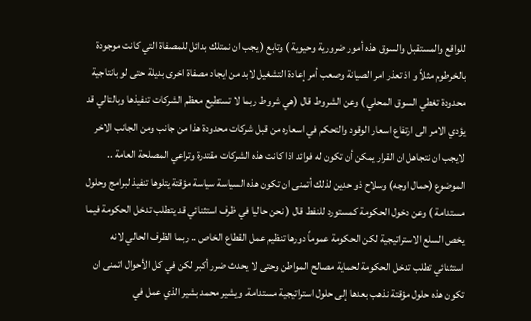للواقع والمستقبل والسوق هذه أمور ضرورية وحيوية ) وتابع ( يجب ان نمتلك بدائل للمصفاة التي كانت موجودة بالخرطوم مثلاً و اذ تعذر امر الصيانة وصعب أمر إعادة التشغيل لابد من ايجاد مصفاة اخرى بديلة حتى لو بانتاجية محدودة تغطي السوق المحلي ) وعن الشروط قال (هي شروط ربما لا تستطيع معظم الشركات تنفيذها وبالتالي قد يؤدي الامر الى ارتفاع اسعار الوقود والتحكم في اسعاره من قبل شركات محدودة هذا من جانب ومن الجانب الاخر لايجب ان نتجاهل ان القرار يمكن أن تكون له فوائد اذا كانت هذه الشركات مقتدرة وتراعي المصلحة العامة .. الموضوع (حمال اوجه) وسلاح ذو حدين لذلك أتمنى ان تكون هذه السياسة سياسة مؤقتة يتلوها تنفيذ لبرامج وحلول مستدامة ) وعن دخول الحكومة كمستورد للنفط قال ( نحن حاليا في ظرف استثنائي قد يتطلب تدخل الحكومة فيما يخص السلع الاستراتيجية لكن الحكومة عموماً دورها تنظيم عمل القطاع الخاص .. ربما الظرف الحالي لانه استثنائي تطلب تدخل الحكومة لحماية مصالح المواطن وحتى لا يحدث ضرر أكبر لكن في كل الأحوال اتمنى ان تكون هذه حلول مؤقتة نذهب بعدها إلى حلول استراتيجية مستدامة. ويشير محمد بشير الذي عمل في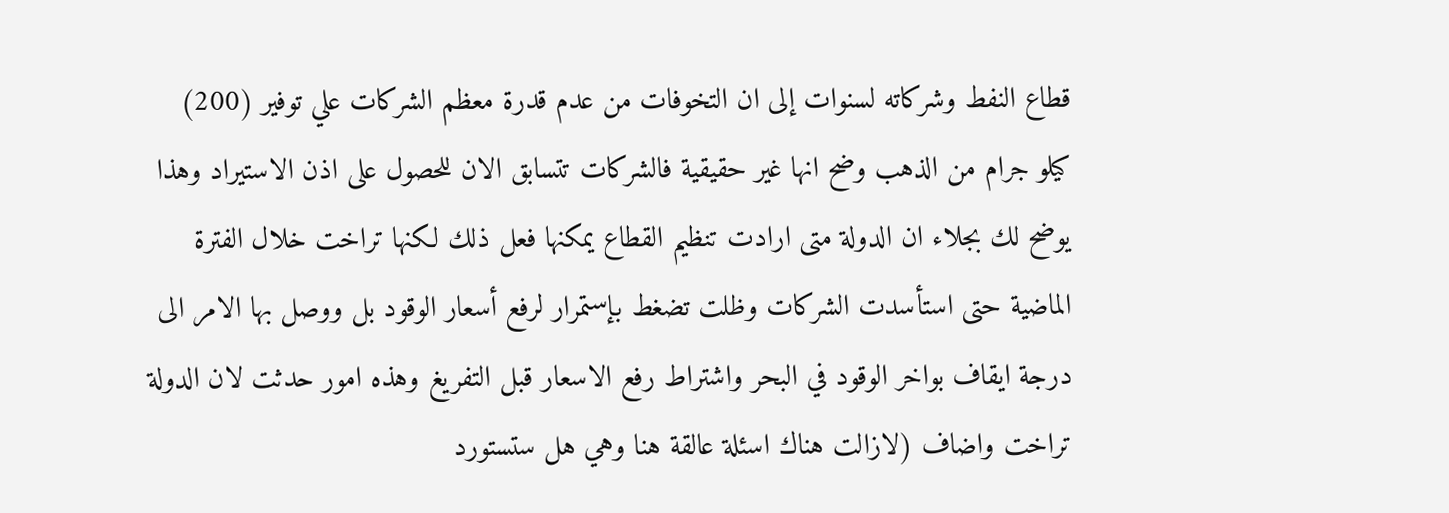قطاع النفط وشركاته لسنوات إلى ان التخوفات من عدم قدرة معظم الشركات علي توفير (200) كيلو جرام من الذهب وضح انها غير حقيقية فالشركات تتسابق الان للحصول على اذن الاستيراد وهذا يوضح لك بجلاء ان الدولة متى ارادت تنظيم القطاع يمكنها فعل ذلك لكنها تراخت خلال الفترة الماضية حتى استأسدت الشركات وظلت تضغط بإستمرار لرفع أسعار الوقود بل ووصل بها الامر الى درجة ايقاف بواخر الوقود في البحر واشتراط رفع الاسعار قبل التفريغ وهذه امور حدثت لان الدولة تراخت واضاف (لازالت هناك اسئلة عالقة هنا وهي هل ستستورد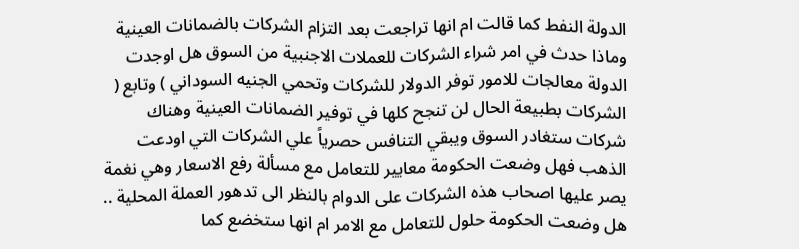الدولة النفط كما قالت ام انها تراجعت بعد التزام الشركات بالضمانات العينية وماذا حدث في امر شراء الشركات للعملات الاجنبية من السوق هل اوجدت الدولة معالجات للامور توفر الدولار للشركات وتحمي الجنيه السوداني ) وتابع ( الشركات بطبيعة الحال لن تنجح كلها في توفير الضمانات العينية وهناك شركات ستغادر السوق ويبقي التنافس حصرياً علي الشركات التي اودعت الذهب فهل وضعت الحكومة معايير للتعامل مع مسألة رفع الاسعار وهي نغمة يصر عليها اصحاب هذه الشركات على الدوام بالنظر الى تدهور العملة المحلية .. هل وضعت الحكومة حلول للتعامل مع الامر ام انها ستخضع كما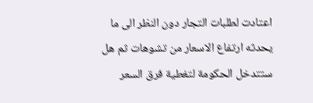اعتادت لطلبات التجار دون النظر الى ما يحدثه ارتفاع الاسعار من تشوهات ثم هل ستتدخل الحكومة لتغطية فرق السعر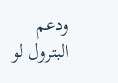ودعم البترول لو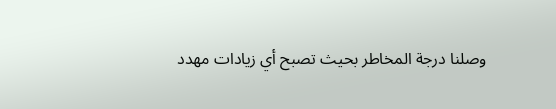وصلنا درجة المخاطر بحيث تصبح أي زيادات مهدد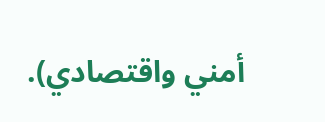أمني واقتصادي).